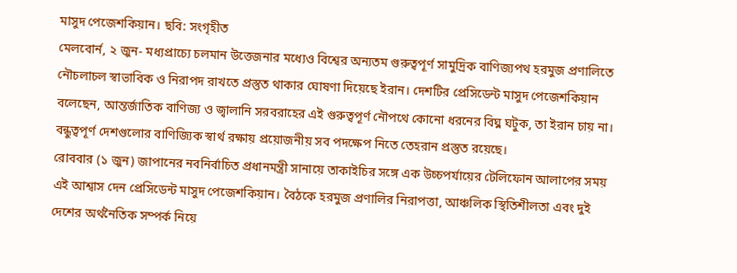মাসুদ পেজেশকিয়ান। ছবি: সংগৃহীত
মেলবোর্ন, ২ জুন- মধ্যপ্রাচ্যে চলমান উত্তেজনার মধ্যেও বিশ্বের অন্যতম গুরুত্বপূর্ণ সামুদ্রিক বাণিজ্যপথ হরমুজ প্রণালিতে নৌচলাচল স্বাভাবিক ও নিরাপদ রাখতে প্রস্তুত থাকার ঘোষণা দিয়েছে ইরান। দেশটির প্রেসিডেন্ট মাসুদ পেজেশকিয়ান বলেছেন, আন্তর্জাতিক বাণিজ্য ও জ্বালানি সরবরাহের এই গুরুত্বপূর্ণ নৌপথে কোনো ধরনের বিঘ্ন ঘটুক, তা ইরান চায় না। বন্ধুত্বপূর্ণ দেশগুলোর বাণিজ্যিক স্বার্থ রক্ষায় প্রয়োজনীয় সব পদক্ষেপ নিতে তেহরান প্রস্তুত রয়েছে।
রোববার (১ জুন) জাপানের নবনির্বাচিত প্রধানমন্ত্রী সানায়ে তাকাইচির সঙ্গে এক উচ্চপর্যায়ের টেলিফোন আলাপের সময় এই আশ্বাস দেন প্রেসিডেন্ট মাসুদ পেজেশকিয়ান। বৈঠকে হরমুজ প্রণালির নিরাপত্তা, আঞ্চলিক স্থিতিশীলতা এবং দুই দেশের অর্থনৈতিক সম্পর্ক নিয়ে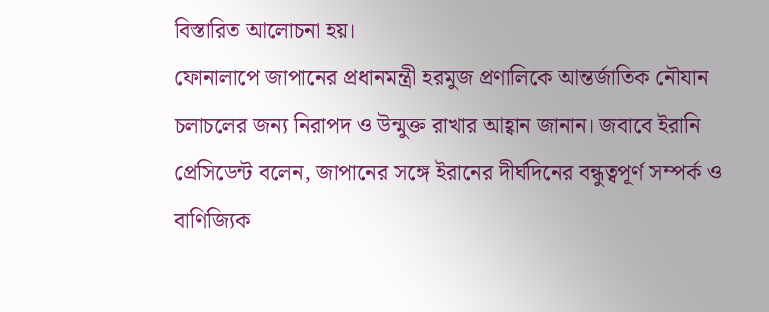বিস্তারিত আলোচনা হয়।
ফোনালাপে জাপানের প্রধানমন্ত্রী হরমুজ প্রণালিকে আন্তর্জাতিক নৌযান চলাচলের জন্য নিরাপদ ও উন্মুক্ত রাখার আহ্বান জানান। জবাবে ইরানি প্রেসিডেন্ট বলেন, জাপানের সঙ্গে ইরানের দীর্ঘদিনের বন্ধুত্বপূর্ণ সম্পর্ক ও বাণিজ্যিক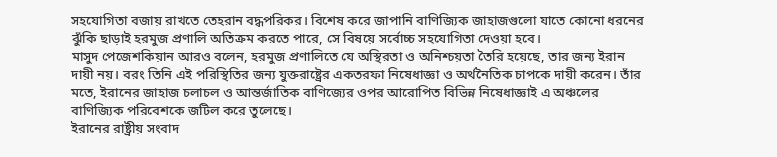সহযোগিতা বজায় রাখতে তেহরান বদ্ধপরিকর। বিশেষ করে জাপানি বাণিজ্যিক জাহাজগুলো যাতে কোনো ধরনের ঝুঁকি ছাড়াই হরমুজ প্রণালি অতিক্রম করতে পারে, সে বিষয়ে সর্বোচ্চ সহযোগিতা দেওয়া হবে।
মাসুদ পেজেশকিয়ান আরও বলেন, হরমুজ প্রণালিতে যে অস্থিরতা ও অনিশ্চয়তা তৈরি হয়েছে, তার জন্য ইরান দায়ী নয়। বরং তিনি এই পরিস্থিতির জন্য যুক্তরাষ্ট্রের একতরফা নিষেধাজ্ঞা ও অর্থনৈতিক চাপকে দায়ী করেন। তাঁর মতে, ইরানের জাহাজ চলাচল ও আন্তর্জাতিক বাণিজ্যের ওপর আরোপিত বিভিন্ন নিষেধাজ্ঞাই এ অঞ্চলের বাণিজ্যিক পরিবেশকে জটিল করে তুলেছে।
ইরানের রাষ্ট্রীয় সংবাদ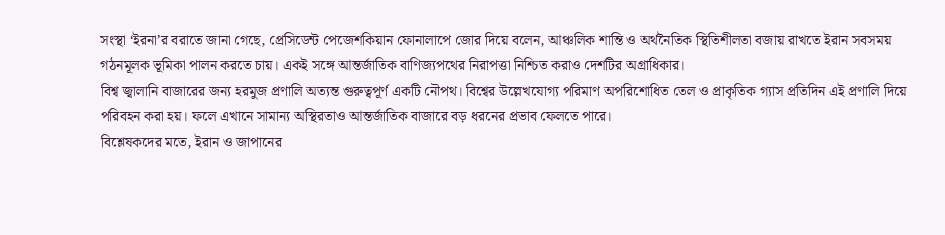সংস্থা ‘ইরনা’র বরাতে জানা গেছে, প্রেসিডেন্ট পেজেশকিয়ান ফোনালাপে জোর দিয়ে বলেন, আঞ্চলিক শান্তি ও অর্থনৈতিক স্থিতিশীলতা বজায় রাখতে ইরান সবসময় গঠনমূলক ভূমিকা পালন করতে চায়। একই সঙ্গে আন্তর্জাতিক বাণিজ্যপথের নিরাপত্তা নিশ্চিত করাও দেশটির অগ্রাধিকার।
বিশ্ব জ্বালানি বাজারের জন্য হরমুজ প্রণালি অত্যন্ত গুরুত্বপূর্ণ একটি নৌপথ। বিশ্বের উল্লেখযোগ্য পরিমাণ অপরিশোধিত তেল ও প্রাকৃতিক গ্যাস প্রতিদিন এই প্রণালি দিয়ে পরিবহন করা হয়। ফলে এখানে সামান্য অস্থিরতাও আন্তর্জাতিক বাজারে বড় ধরনের প্রভাব ফেলতে পারে।
বিশ্লেষকদের মতে, ইরান ও জাপানের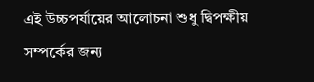এই উচ্চপর্যায়ের আলোচনা শুধু দ্বিপক্ষীয় সম্পর্কের জন্য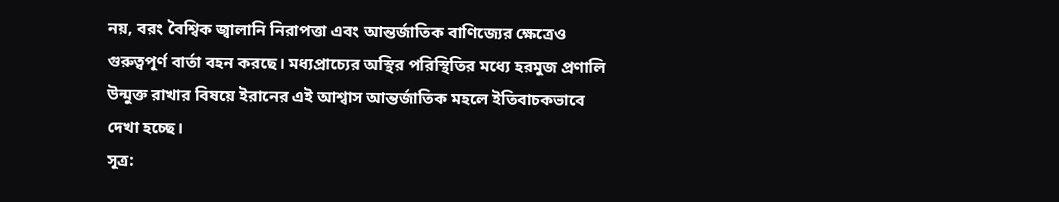নয়, বরং বৈশ্বিক জ্বালানি নিরাপত্তা এবং আন্তর্জাতিক বাণিজ্যের ক্ষেত্রেও গুরুত্বপূর্ণ বার্তা বহন করছে। মধ্যপ্রাচ্যের অস্থির পরিস্থিতির মধ্যে হরমুজ প্রণালি উন্মুক্ত রাখার বিষয়ে ইরানের এই আশ্বাস আন্তর্জাতিক মহলে ইতিবাচকভাবে দেখা হচ্ছে।
সূত্র: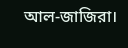আল-জাজিরা।